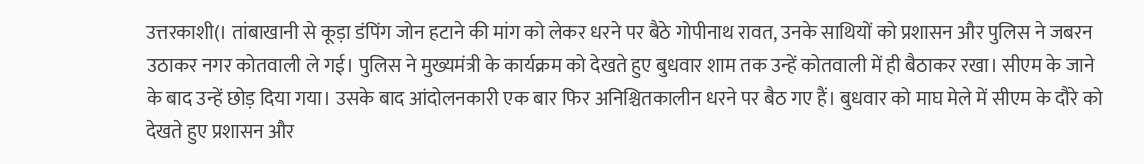उत्तरकाशी(। तांबाखानी से कूड़ा डंपिंग जोन हटाने की मांग को लेकर धरने पर बैठे गोपीनाथ रावत, उनके साथियों को प्रशासन और पुलिस ने जबरन उठाकर नगर कोतवाली ले गई। पुलिस ने मुख्यमंत्री के कार्यक्रम को देखते हुए बुधवार शाम तक उन्हें कोतवाली में ही बैठाकर रखा। सीएम के जाने के बाद उन्हें छोड़ दिया गया। उसके बाद आंदोलनकारी एक बार फिर अनिश्चितकालीन धरने पर बैठ गए हैं। बुधवार को माघ मेले में सीएम के दौरे को देखते हुए प्रशासन और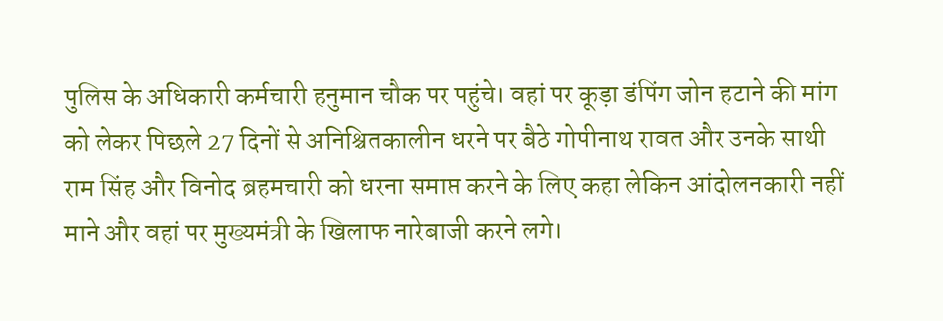पुलिस के अधिकारी कर्मचारी हनुमान चौक पर पहुंचे। वहां पर कूड़ा डंपिंग जोन हटाने की मांग को लेकर पिछले 27 दिनों से अनिश्चितकालीन धरने पर बैठे गोपीनाथ रावत और उनके साथी राम सिंह और विनोद ब्रहमचारी को धरना समाप्त करने के लिए कहा लेकिन आंदोलनकारी नहीं माने और वहां पर मुख्यमंत्री के खिलाफ नारेबाजी करने लगे।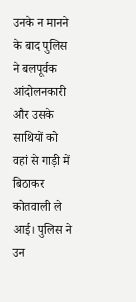उनके न मानने के बाद पुलिस ने बलपूर्वक आंदोलनकारी और उसके साथियों को वहां से गाड़ी में बिठाकर कोतवाली ले आई। पुलिस ने उन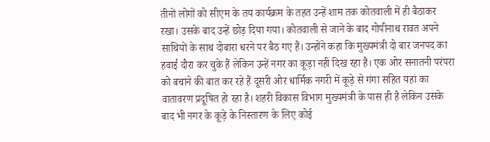तीनों लोगों को सीएम के तय कार्यक्रम के तहत उन्हें शाम तक कोतवाली में ही बैठाकर रखा। उसके बाद उन्हें छोड़ दिया गया। कोतवाली से जाने के बाद गोपीनाथ रावत अपने साथियों के साथ दोबारा धरने पर बैठ गए हैं। उन्होंने कहा कि मुख्यमंत्री दो बार जनपद का हवाई दौरा कर चुके हैं लेकिन उन्हें नगर का कूड़ा नहीं दिख रहा है। एक ओर सनातनी परंपरा को बचाने की बात कर रहे हैं दूसरी ओर धार्मिक नगरी में कूड़े से गंगा सहित यहां का वातावरण प्रदूषित हो रहा है। शहरी विकास विभाग मुख्यमंत्री के पास ही है लेकिन उसके बाद भी नगर के कूड़े के निस्तारण के लिए कोई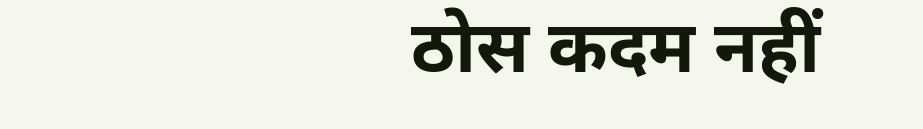ठोस कदम नहीं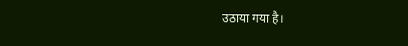उठाया गया है।